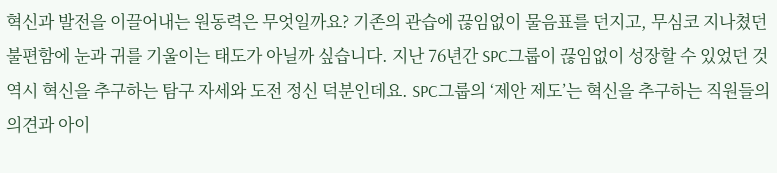혁신과 발전을 이끌어내는 원동력은 무엇일까요? 기존의 관습에 끊임없이 물음표를 던지고, 무심코 지나쳤던 불편함에 눈과 귀를 기울이는 태도가 아닐까 싶습니다. 지난 76년간 SPC그룹이 끊임없이 성장할 수 있었던 것 역시 혁신을 추구하는 탐구 자세와 도전 정신 덕분인데요. SPC그룹의 ‘제안 제도’는 혁신을 추구하는 직원들의 의견과 아이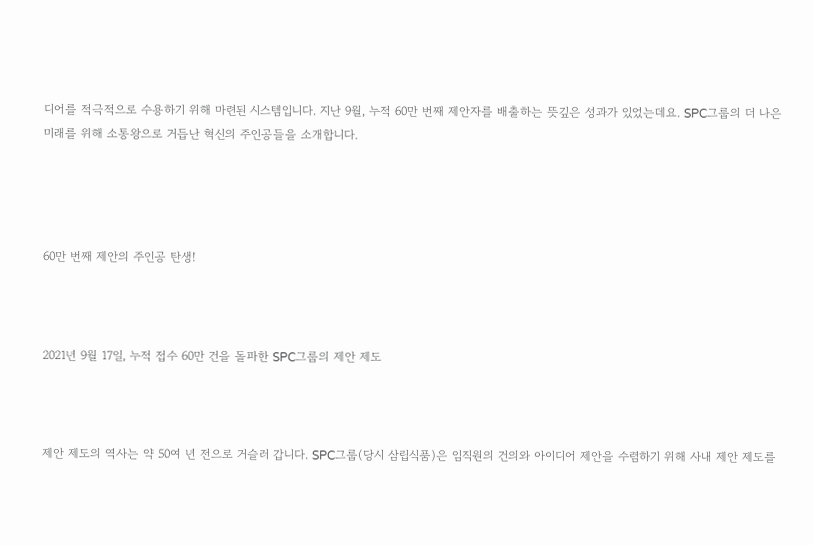디어를 적극적으로 수용하기 위해 마련된 시스템입니다. 지난 9월, 누적 60만 번째 제안자를 배출하는 뜻깊은 성과가 있었는데요. SPC그룹의 더 나은 미래를 위해 소통왕으로 거듭난 혁신의 주인공들을 소개합니다.




60만 번째 제안의 주인공 탄생!



2021년 9월 17일, 누적 접수 60만 건을 돌파한 SPC그룹의 제안 제도



제안 제도의 역사는 약 50여 년 전으로 거슬러 갑니다. SPC그룹(당시 삼립식품)은 임직원의 건의와 아이디어 제안을 수렴하기 위해 사내 제안 제도를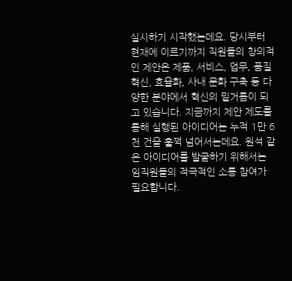실시하기 시작했는데요. 당시부터 현재에 이르기까지 직원들의 창의적인 제안은 제품, 서비스, 업무, 품질 혁신, 효율화, 사내 문화 구축 등 다양한 분야에서 혁신의 밑거름이 되고 있습니다. 지금까지 제안 제도를 통해 실행된 아이디어는 누적 1만 6천 건을 훌쩍 넘어서는데요. 원석 같은 아이디어를 발굴하기 위해서는 임직원들의 적극적인 소통 참여가 필요합니다.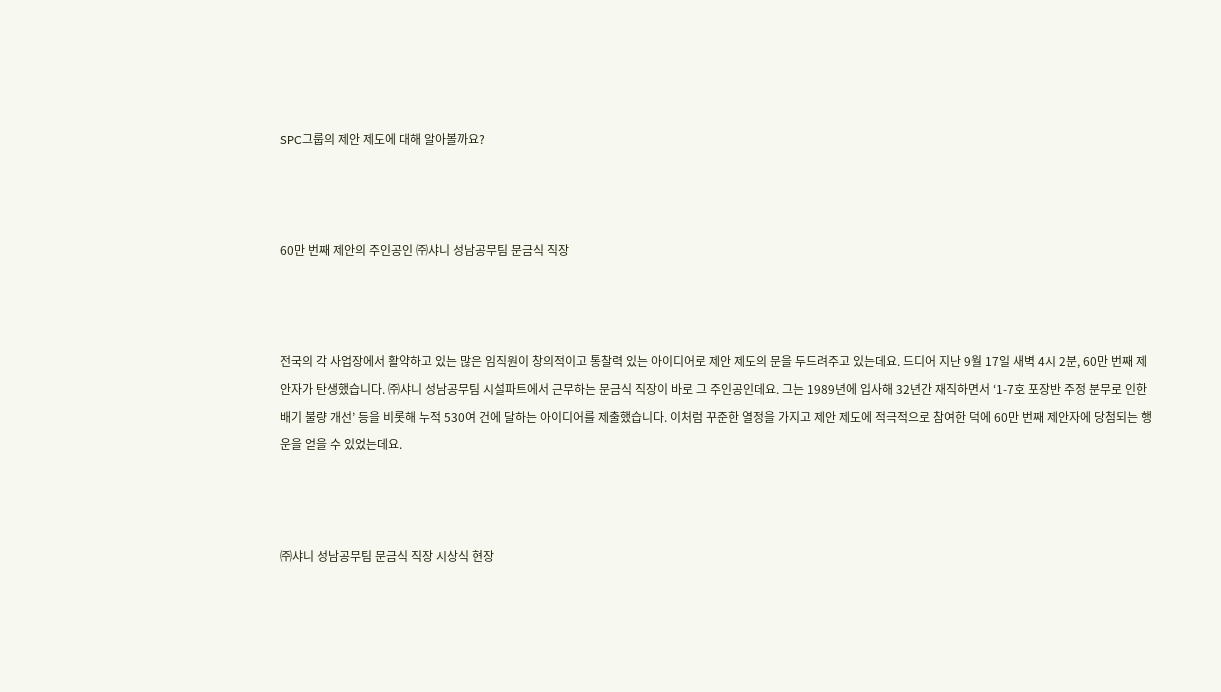SPC그룹의 제안 제도에 대해 알아볼까요?



60만 번째 제안의 주인공인 ㈜샤니 성남공무팀 문금식 직장



전국의 각 사업장에서 활약하고 있는 많은 임직원이 창의적이고 통찰력 있는 아이디어로 제안 제도의 문을 두드려주고 있는데요. 드디어 지난 9월 17일 새벽 4시 2분, 60만 번째 제안자가 탄생했습니다. ㈜샤니 성남공무팀 시설파트에서 근무하는 문금식 직장이 바로 그 주인공인데요. 그는 1989년에 입사해 32년간 재직하면서 ‘1-7호 포장반 주정 분무로 인한 배기 불량 개선’ 등을 비롯해 누적 530여 건에 달하는 아이디어를 제출했습니다. 이처럼 꾸준한 열정을 가지고 제안 제도에 적극적으로 참여한 덕에 60만 번째 제안자에 당첨되는 행운을 얻을 수 있었는데요.



㈜샤니 성남공무팀 문금식 직장 시상식 현장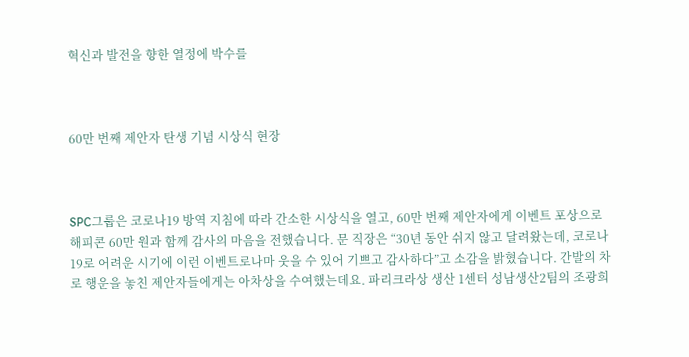혁신과 발전을 향한 열정에 박수를



60만 번째 제안자 탄생 기념 시상식 현장



SPC그룹은 코로나19 방역 지침에 따라 간소한 시상식을 열고, 60만 번째 제안자에게 이벤트 포상으로 해피콘 60만 원과 함께 감사의 마음을 전했습니다. 문 직장은 “30년 동안 쉬지 않고 달려왔는데, 코로나19로 어려운 시기에 이런 이벤트로나마 웃을 수 있어 기쁘고 감사하다”고 소감을 밝혔습니다. 간발의 차로 행운을 놓친 제안자들에게는 아차상을 수여했는데요. 파리크라상 생산 1센터 성남생산2팀의 조광희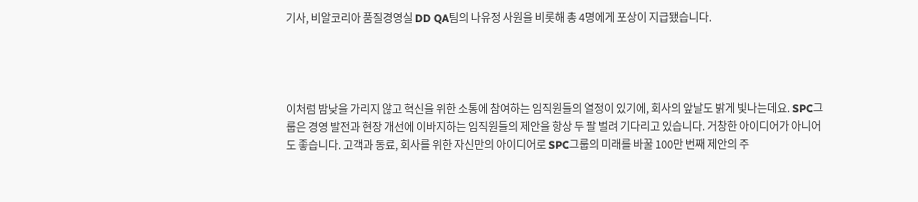기사, 비알코리아 품질경영실 DD QA팀의 나유정 사원을 비롯해 총 4명에게 포상이 지급됐습니다.




이처럼 밤낮을 가리지 않고 혁신을 위한 소통에 참여하는 임직원들의 열정이 있기에, 회사의 앞날도 밝게 빛나는데요. SPC그룹은 경영 발전과 현장 개선에 이바지하는 임직원들의 제안을 항상 두 팔 벌려 기다리고 있습니다. 거창한 아이디어가 아니어도 좋습니다. 고객과 동료, 회사를 위한 자신만의 아이디어로 SPC그룹의 미래를 바꿀 100만 번째 제안의 주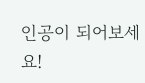인공이 되어보세요!